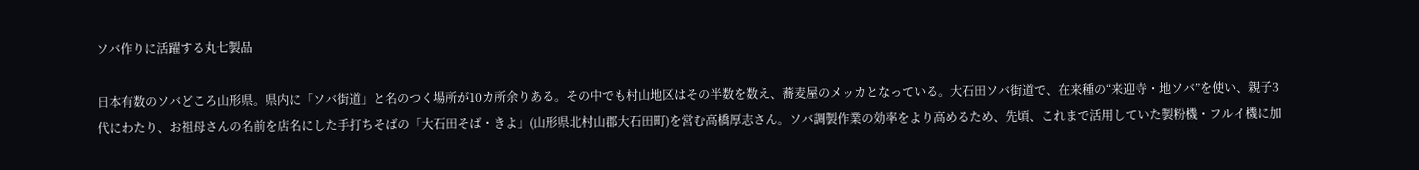ソバ作りに活躍する丸七製品

日本有数のソバどころ山形県。県内に「ソバ街道」と名のつく場所が10カ所余りある。その中でも村山地区はその半数を数え、蕎麦屋のメッカとなっている。大石田ソバ街道で、在来種の“来迎寺・地ソバ”を使い、親子3代にわたり、お祖母さんの名前を店名にした手打ちそばの「大石田そば・きよ」(山形県北村山郡大石田町)を営む高橋厚志さん。ソバ調製作業の効率をより高めるため、先頃、これまで活用していた製粉機・フルイ機に加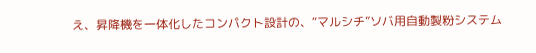え、昇降機を一体化したコンパクト設計の、“マルシチ”ソバ用自動製粉システム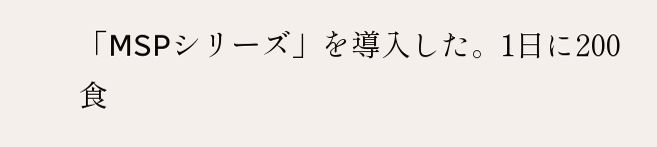「MSPシリーズ」を導入した。1日に200食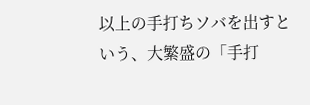以上の手打ちソバを出すという、大繁盛の「手打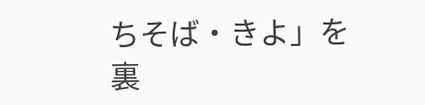ちそば・きよ」を裏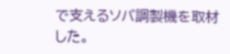で支えるソバ調製機を取材した。